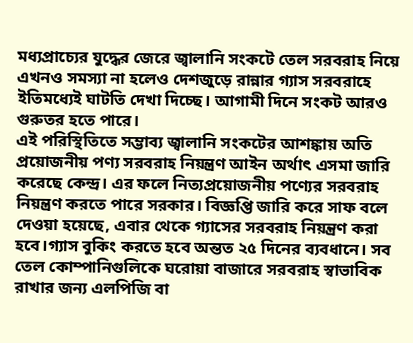মধ্যপ্রাচ্যের যুদ্ধের জেরে জ্বালানি সংকটে তেল সরবরাহ নিয়ে এখনও সমস্যা না হলেও দেশজুড়ে রান্নার গ্যাস সরবরাহে ইতিমধ্যেই ঘাটতি দেখা দিচ্ছে। আগামী দিনে সংকট আরও গুরুতর হতে পারে।
এই পরিস্থিতিতে সম্ভাব্য জ্বালানি সংকটের আশঙ্কায় অতি প্রয়োজনীয় পণ্য সরবরাহ নিয়ন্ত্রণ আইন অর্থাৎ এসমা জারি করেছে কেন্দ্র। এর ফলে নিত্যপ্রয়োজনীয় পণ্যের সরবরাহ নিয়ন্ত্রণ করতে পারে সরকার। বিজ্ঞপ্তি জারি করে সাফ বলে দেওয়া হয়েছে, এবার থেকে গ্যাসের সরবরাহ নিয়ন্ত্রণ করা হবে।গ্যাস বুকিং করতে হবে অন্তত ২৫ দিনের ব্যবধানে। সব তেল কোম্পানিগুলিকে ঘরোয়া বাজারে সরবরাহ স্বাভাবিক রাখার জন্য এলপিজি বা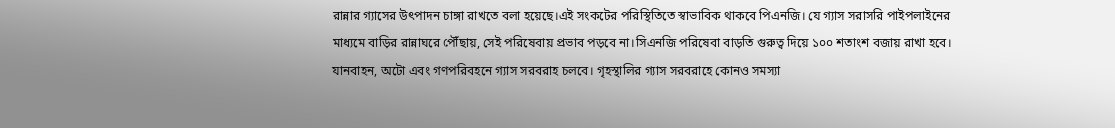রান্নার গ্যাসের উৎপাদন চাঙ্গা রাখতে বলা হয়েছে।এই সংকটের পরিস্থিতিতে স্বাভাবিক থাকবে পিএনজি। যে গ্যাস সরাসরি পাইপলাইনের মাধ্যমে বাড়ির রান্নাঘরে পৌঁছায়, সেই পরিষেবায় প্রভাব পড়বে না।সিএনজি পরিষেবা বাড়তি গুরুত্ব দিয়ে ১০০ শতাংশ বজায় রাখা হবে।
যানবাহন, অটো এবং গণপরিবহনে গ্যাস সরবরাহ চলবে। গৃহস্থালির গ্যাস সরবরাহে কোনও সমস্যা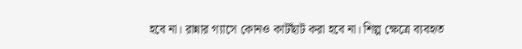হবে না। রান্নার গ্যাসে কোনও কাটছাঁট করা হবে না। শিল্প ক্ষেত্রে ব্যবহৃত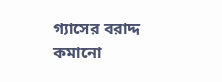গ্যাসের বরাদ্দ কমানো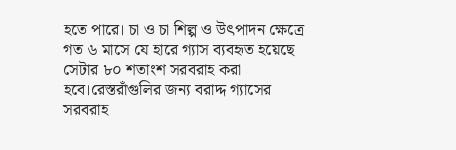হতে পারে। চা ও চা শিল্প ও উৎপাদন ক্ষেত্রে গত ৬ মাসে যে হারে গ্যাস ব্যবহৃত হয়েছে সেটার ৮০ শতাংশ সরবরাহ করা হবে।রেস্তরাঁগুলির জন্য বরাদ্দ গ্যাসের সরবরাহ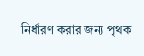নির্ধারণ করার জন্য পৃথক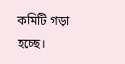কমিটি গড়া হচ্ছে।